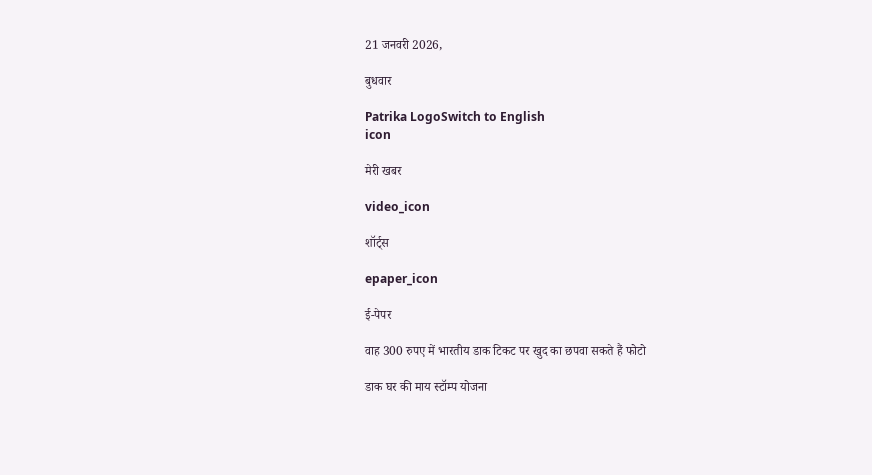21 जनवरी 2026,

बुधवार

Patrika LogoSwitch to English
icon

मेरी खबर

video_icon

शॉर्ट्स

epaper_icon

ई-पेपर

वाह 300 रुपए में भारतीय डाक टिकट पर खुद का छपवा सकते हैं फोटो

डाक घर की माय स्टॉम्प योजना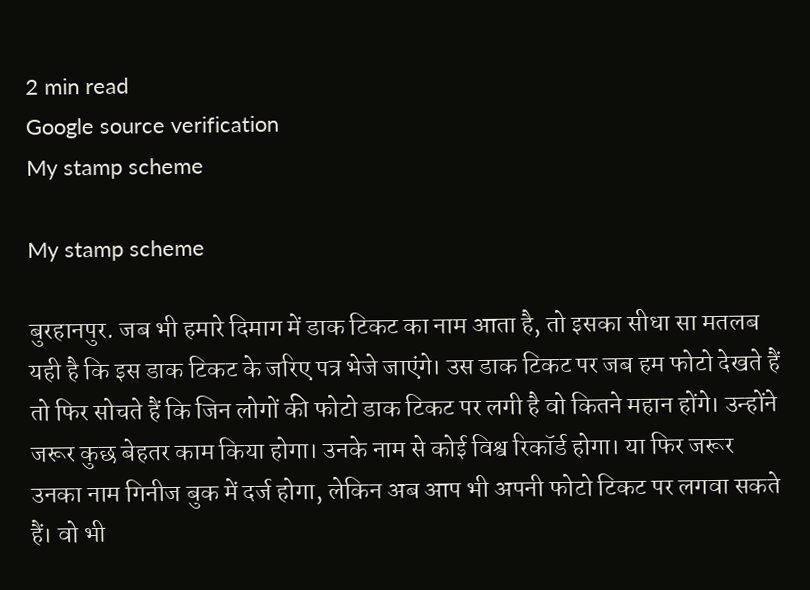2 min read
Google source verification
My stamp scheme

My stamp scheme

बुरहानपुर. जब भी हमारे दिमाग में डाक टिकट का नाम आता है, तो इसका सीधा सा मतलब यही है कि इस डाक टिकट के जरिए पत्र भेजे जाएंगे। उस डाक टिकट पर जब हम फोटो देखते हैं तो फिर सोचते हैं कि जिन लोगों की फोटो डाक टिकट पर लगी है वो कितने महान होंगे। उन्होंने जरूर कुछ बेहतर काम किया होगा। उनके नाम से कोई विश्व रिकॉर्ड होगा। या फिर जरूर उनका नाम गिनीज बुक में दर्ज होगा, लेकिन अब आप भी अपनी फोटो टिकट पर लगवा सकते हैं। वो भी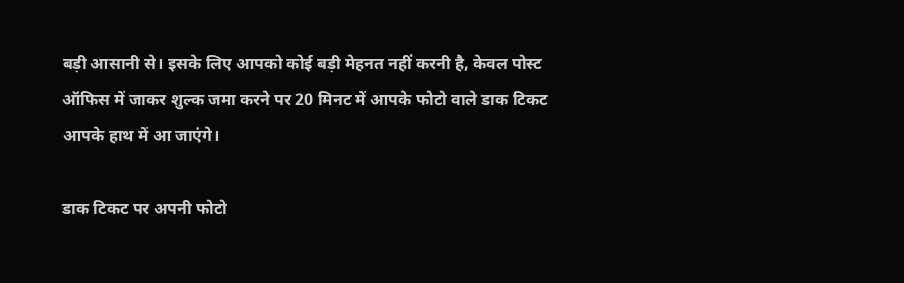बड़ी आसानी से। इसके लिए आपको कोई बड़ी मेहनत नहीं करनी है, केवल पोस्ट ऑफिस में जाकर शुल्क जमा करने पर 20 मिनट में आपके फोटो वाले डाक टिकट आपके हाथ में आ जाएंगे।

डाक टिकट पर अपनी फोटो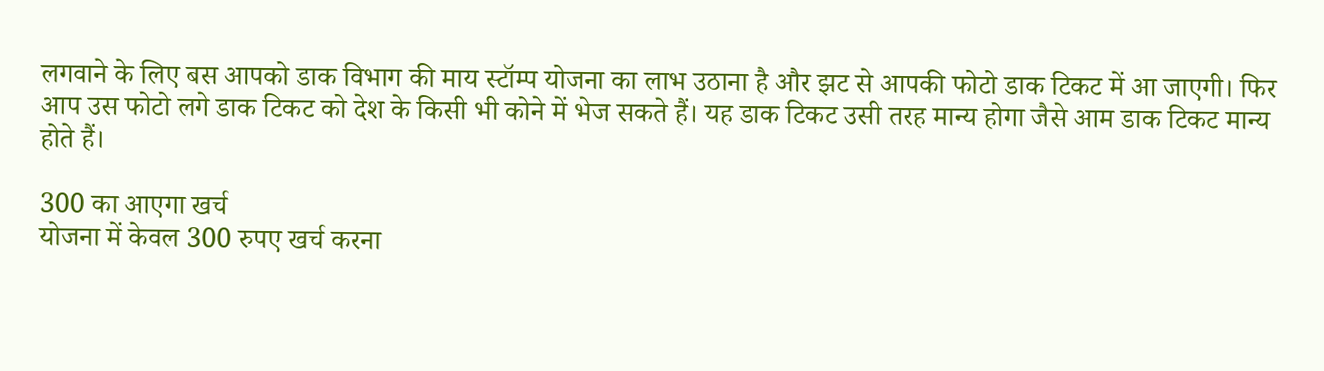लगवाने के लिए बस आपको डाक विभाग की माय स्टॉम्प योजना का लाभ उठाना है और झट से आपकी फोटो डाक टिकट में आ जाएगी। फिर आप उस फोटो लगे डाक टिकट को देश के किसी भी कोने में भेज सकते हैं। यह डाक टिकट उसी तरह मान्य होगा जैसे आम डाक टिकट मान्य होते हैं।

300 का आएगा खर्च
योजना में केवल 300 रुपए खर्च करना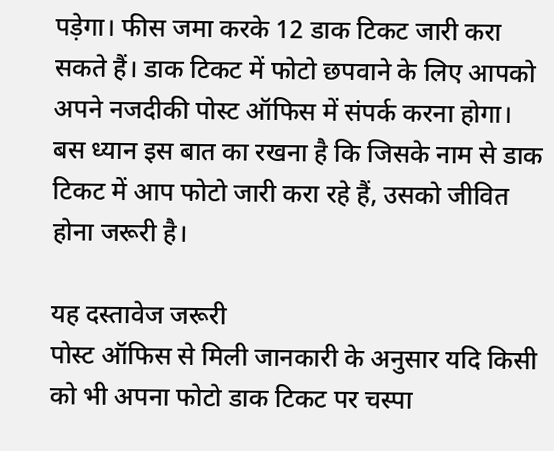पड़ेगा। फीस जमा करके 12 डाक टिकट जारी करा सकते हैं। डाक टिकट में फोटो छपवाने के लिए आपको अपने नजदीकी पोस्ट ऑफिस में संपर्क करना होगा। बस ध्यान इस बात का रखना है कि जिसके नाम से डाक टिकट में आप फोटो जारी करा रहे हैं, उसको जीवित होना जरूरी है।

यह दस्तावेज जरूरी
पोस्ट ऑफिस से मिली जानकारी के अनुसार यदि किसी को भी अपना फोटो डाक टिकट पर चस्पा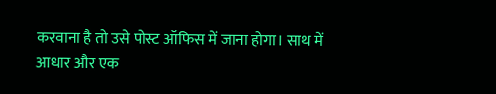करवाना है तो उसे पोस्ट ऑफिस में जाना होगा। साथ में आधार और एक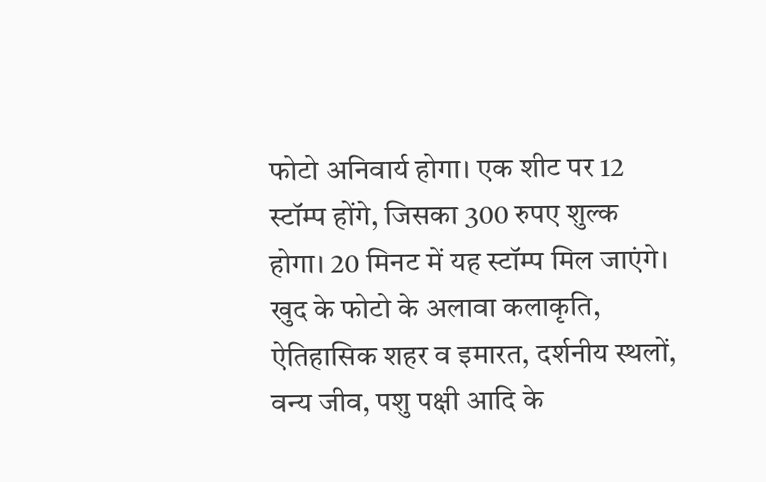फोटो अनिवार्य होगा। एक शीट पर 12 स्टॉम्प होंगे, जिसका 300 रुपए शुल्क होगा। 20 मिनट में यह स्टॉम्प मिल जाएंगे। खुद के फोटो के अलावा कलाकृति, ऐतिहासिक शहर व इमारत, दर्शनीय स्थलों, वन्य जीव, पशु पक्षी आदि के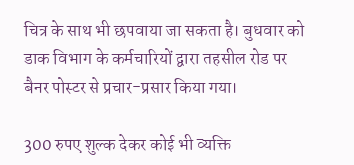चित्र के साथ भी छपवाया जा सकता है। बुधवार को डाक विभाग के कर्मचारियों द्वारा तहसील रोड पर बैनर पोस्टर से प्रचार-प्रसार किया गया।

300 रुपए शुल्क देकर कोई भी व्यक्ति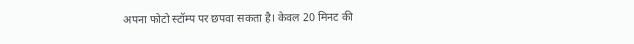अपना फोटो स्टॉम्प पर छपवा सकता है। केवल 20 मिनट की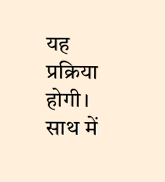यह प्रक्रिया होगी। साथ में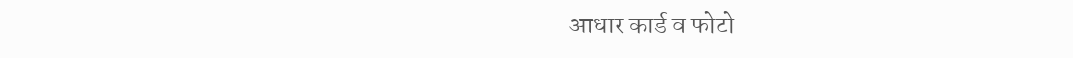आधार कार्ड व फोटो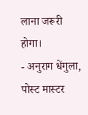लाना जरूरी होगा।
- अनुराग धेंगुला, पोस्ट मास्टर